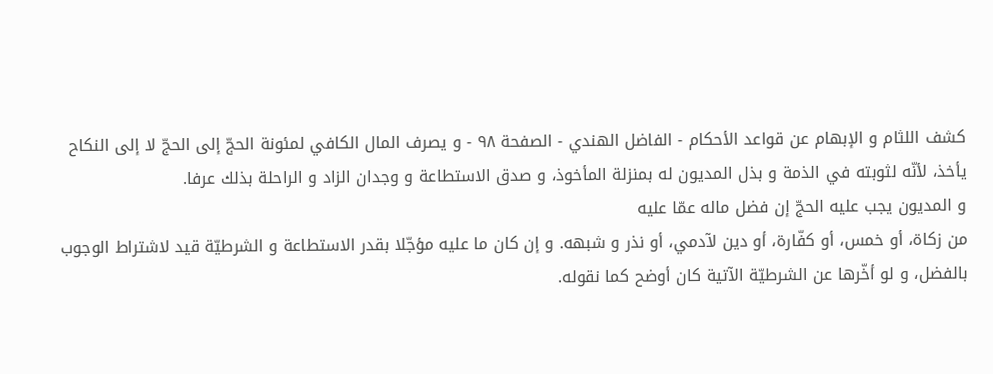كشف اللثام و الإبهام عن قواعد الأحكام - الفاضل الهندي - الصفحة ٩٨ - و يصرف المال الكافي لمئونة الحجّ إلى الحجّ لا إلى النكاح
يأخذ، لأنّه لثوبته في الذمة و بذل المديون له بمنزلة المأخوذ، و صدق الاستطاعة و وجدان الزاد و الراحلة بذلك عرفا.
و المديون يجب عليه الحجّ إن فضل ماله عمّا عليه
من زكاة، أو خمس، أو كفّارة، أو دين لآدمي، أو نذر و شبهه. و إن كان ما عليه مؤجّلا بقدر الاستطاعة و الشرطيّة قيد لاشتراط الوجوب بالفضل، و لو أخّرها عن الشرطيّة الآتية كان أوضح كما نقوله.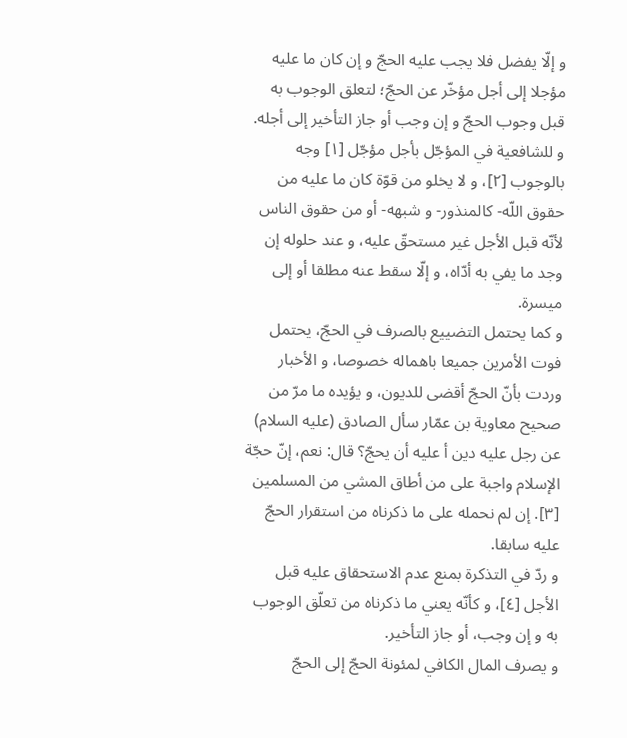و إلّا يفضل فلا يجب عليه الحجّ و إن كان ما عليه مؤجلا إلى أجل مؤخّر عن الحجّ؛ لتعلق الوجوب به قبل وجوب الحجّ و إن وجب أو جاز التأخير إلى أجله.
و للشافعية في المؤجّل بأجل مؤجّل [١] وجه بالوجوب [٢]، و لا يخلو من قوّة كان ما عليه من حقوق اللّه- كالمنذور- و شبهه- أو من حقوق الناس لأنّه قبل الأجل غير مستحقّ عليه، و عند حلوله إن وجد ما يفي به أدّاه، و إلّا سقط عنه مطلقا أو إلى ميسرة.
و كما يحتمل التضييع بالصرف في الحجّ، يحتمل فوت الأمرين جميعا باهماله خصوصا، و الأخبار وردت بأنّ الحجّ أقضى للديون، و يؤيده ما مرّ من صحيح معاوية بن عمّار سأل الصادق (عليه السلام) عن رجل عليه دين أ عليه أن يحجّ؟ قال: نعم، إنّ حجّة الإسلام واجبة على من أطاق المشي من المسلمين [٣]. إن لم نحمله على ما ذكرناه من استقرار الحجّ عليه سابقا.
و ردّ في التذكرة بمنع عدم الاستحقاق عليه قبل الأجل [٤]، و كأنّه يعني ما ذكرناه من تعلّق الوجوب به و إن وجب، أو جاز التأخير.
و يصرف المال الكافي لمئونة الحجّ إلى الحجّ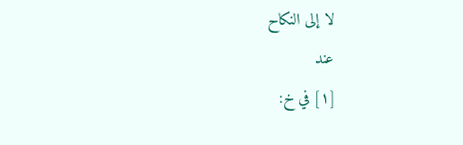لا إلى النكاح
عند
[١] في خ: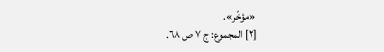«مؤخّر».
[٢] المجموع: ج ٧ ص ٦٨.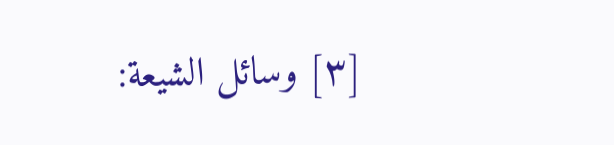[٣] وسائل الشيعة: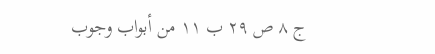ج ٨ ص ٢٩ ب ١١ من أبواب وجوب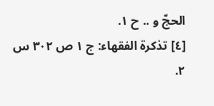الحجّ و .. ح ١.
[٤] تذكرة الفقهاء: ج ١ ص ٣٠٢ س ٢.